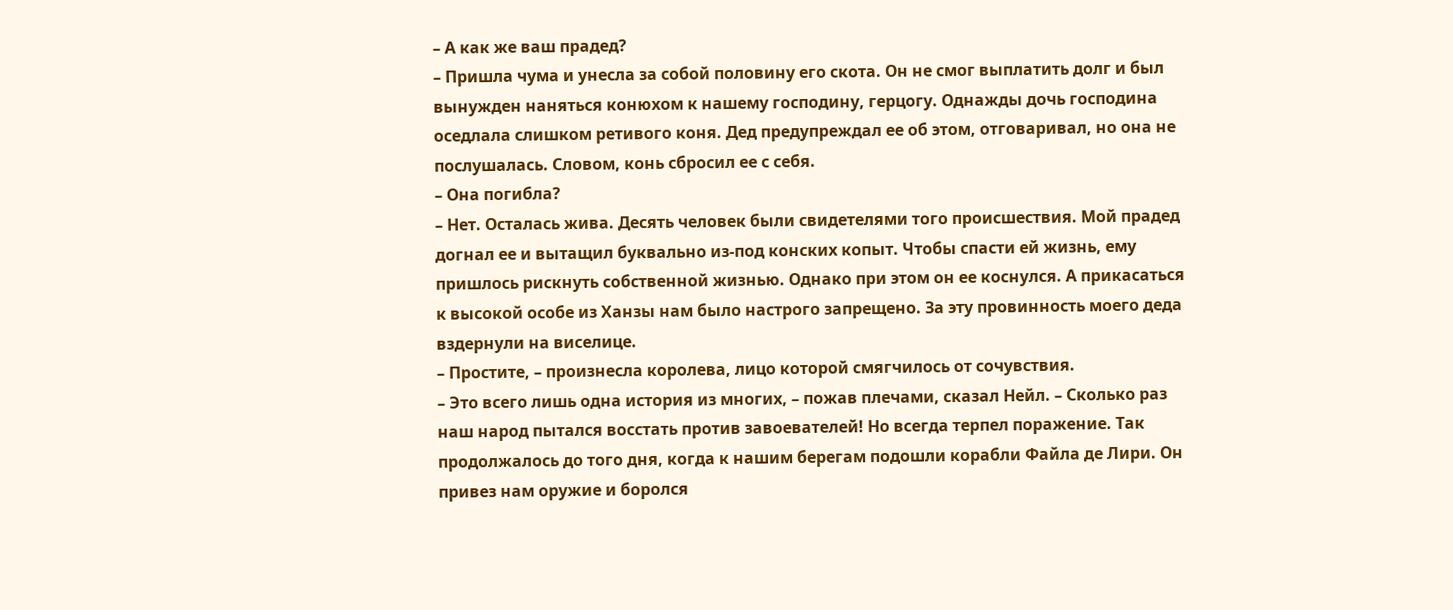– А как же ваш прадед?
– Пришла чума и унесла за собой половину его скота. Он не смог выплатить долг и был вынужден наняться конюхом к нашему господину, герцогу. Однажды дочь господина оседлала слишком ретивого коня. Дед предупреждал ее об этом, отговаривал, но она не послушалась. Словом, конь сбросил ее с себя.
– Она погибла?
– Нет. Осталась жива. Десять человек были свидетелями того происшествия. Мой прадед догнал ее и вытащил буквально из-под конских копыт. Чтобы спасти ей жизнь, ему пришлось рискнуть собственной жизнью. Однако при этом он ее коснулся. А прикасаться к высокой особе из Ханзы нам было настрого запрещено. За эту провинность моего деда вздернули на виселице.
– Простите, – произнесла королева, лицо которой смягчилось от сочувствия.
– Это всего лишь одна история из многих, – пожав плечами, сказал Нейл. – Сколько раз наш народ пытался восстать против завоевателей! Но всегда терпел поражение. Так продолжалось до того дня, когда к нашим берегам подошли корабли Файла де Лири. Он привез нам оружие и боролся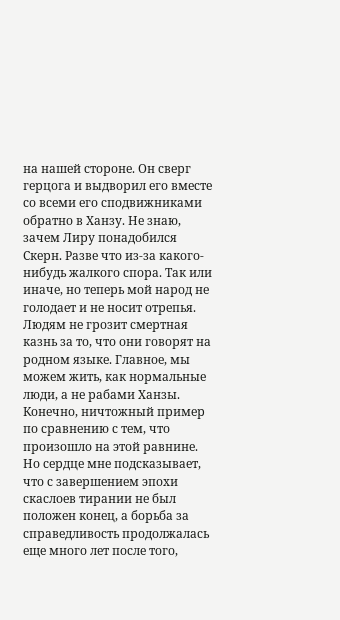на нашей стороне. Он сверг герцога и выдворил его вместе со всеми его сподвижниками обратно в Ханзу. Не знаю, зачем Лиру понадобился Скерн. Разве что из-за какого-нибудь жалкого спора. Так или иначе, но теперь мой народ не голодает и не носит отрепья. Людям не грозит смертная казнь за то, что они говорят на родном языке. Главное, мы можем жить, как нормальные люди, а не рабами Ханзы. Конечно, ничтожный пример по сравнению с тем, что произошло на этой равнине. Но сердце мне подсказывает, что с завершением эпохи скаслоев тирании не был положен конец, а борьба за справедливость продолжалась еще много лет после того,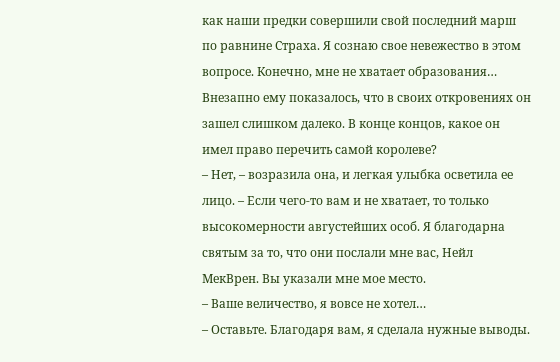как наши предки совершили свой последний марш по равнине Страха. Я сознаю свое невежество в этом вопросе. Конечно, мне не хватает образования…
Внезапно ему показалось, что в своих откровениях он зашел слишком далеко. В конце концов, какое он имел право перечить самой королеве?
– Нет, – возразила она, и легкая улыбка осветила ее лицо. – Если чего-то вам и не хватает, то только высокомерности августейших особ. Я благодарна святым за то, что они послали мне вас, Нейл МекВрен. Вы указали мне мое место.
– Ваше величество, я вовсе не хотел…
– Оставьте. Благодаря вам, я сделала нужные выводы.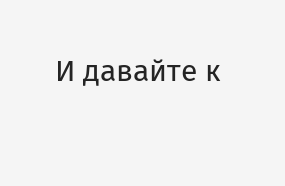И давайте к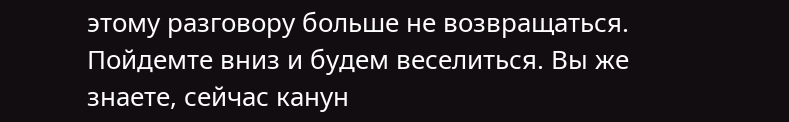этому разговору больше не возвращаться. Пойдемте вниз и будем веселиться. Вы же знаете, сейчас канун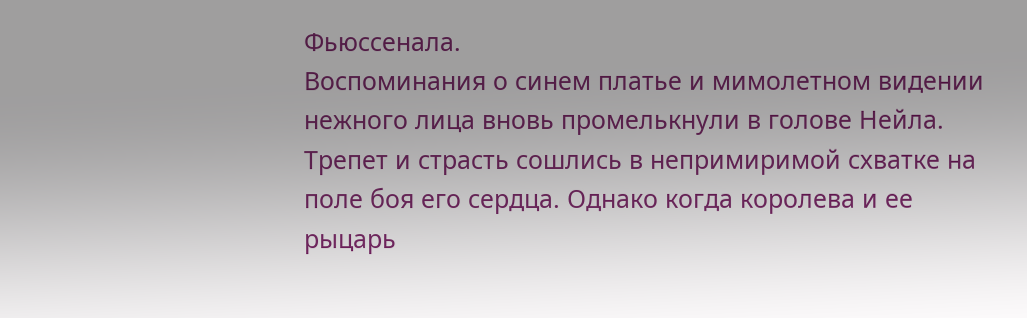Фьюссенала.
Воспоминания о синем платье и мимолетном видении нежного лица вновь промелькнули в голове Нейла. Трепет и страсть сошлись в непримиримой схватке на поле боя его сердца. Однако когда королева и ее рыцарь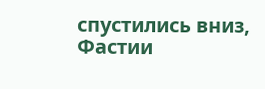спустились вниз, Фастии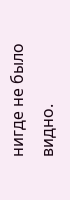нигде не было видно.